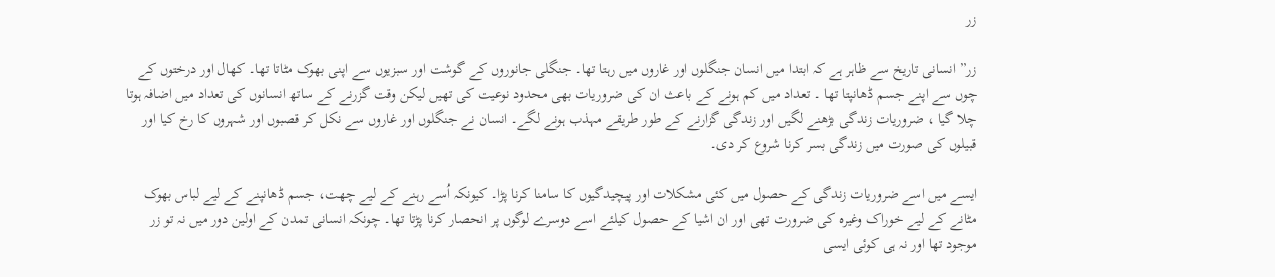زر

زر” انسانی تاریخ سے ظاہر ہے کہ ابتدا میں انسان جنگلوں اور غاروں میں رہتا تھا۔ جنگلی جانوروں کے گوشت اور سبزیوں سے اپنی بھوک مٹاتا تھا۔ کھال اور درختوں کے چوں سے اپنے جسم ڈھانپتا تھا ۔ تعداد میں کم ہونے کے باعث ان کی ضروریات بھی محدود نوعیت کی تھیں لیکن وقت گزرنے کے ساتھ انسانوں کی تعداد میں اضافہ ہوتا چلا گیا ، ضروریات زندگی بڑھنے لگیں اور زندگی گزارنے کے طور طریقے مہذب ہونے لگے۔ انسان نے جنگلوں اور غاروں سے نکل کر قصبوں اور شہروں کا رخ کیا اور قبیلوں کی صورت میں زندگی بسر کرنا شروع کر دی۔

ایسے میں اسے ضروریات زندگی کے حصول میں کئی مشکلات اور پیچیدگیوں کا سامنا کرنا پڑا۔ کیونکہ اُسے رہنے کے لیے چھت، جسم ڈھانپنے کے لیے لباس بھوک مٹانے کے لیے خوراک وغیرہ کی ضرورت تھی اور ان اشیا کے حصول کیلئے اسے دوسرے لوگوں پر انحصار کرنا پڑتا تھا۔ چونکہ انسانی تمدن کے اولین دور میں نہ تو زر موجود تھا اور نہ ہی کوئی ایسی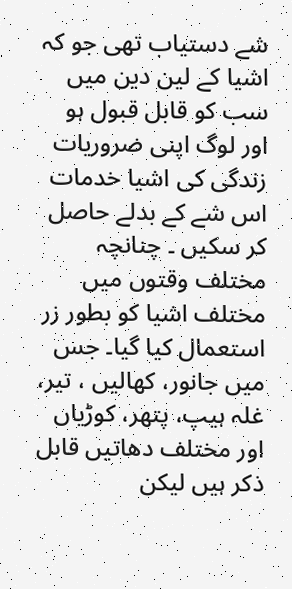شے دستیاب تھی جو کہ اشیا کے لین دین میں سب کو قابل قبول ہو اور لوگ اپنی ضروریات زندگی کی اشیا خدمات اس شے کے بدلے حاصل کر سکیں ۔ چنانچہ مختلف وقتوں میں مختلف اشیا کو بطور زر استعمال کیا گیا۔ جس میں جانور، کھالیں ، تیر، غلہ ہیپ، پتھر، کوڑیاں اور مختلف دھاتیں قابل ذکر ہیں لیکن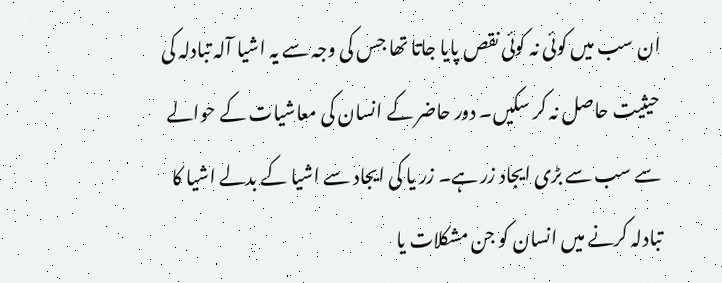ان سب میں کوئی نہ کوئی نقص پایا جاتا تھا جس کی وجہ سے یہ اشیا آلہ تبادلہ کی حیثیت حاصل نہ کر سکیں۔ دور حاضر کے انسان کی معاشیات کے حوالے سے سب سے بڑی ایجاد زر ہے۔ زر یا کی ایجاد سے اشیا کے بدلے اشیا کا تبادلہ کرنے میں انسان کو جن مشکلات یا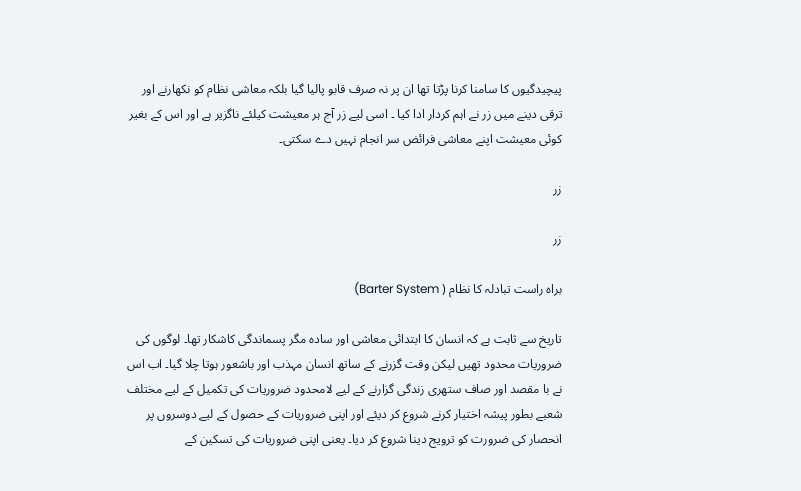پیچیدگیوں کا سامنا کرنا پڑتا تھا ان پر نہ صرف قابو پالیا گیا بلکہ معاشی نظام کو نکھارنے اور ترقی دینے میں زر نے اہم کردار ادا کیا ۔ اسی لیے زر آج ہر معیشت کیلئے ناگزیر ہے اور اس کے بغیر کوئی معیشت اپنے معاشی فرائض سر انجام نہیں دے سکتی۔

زر

زر

براہ راست تبادلہ کا نظام ( Barter System)

تاریخ سے ثابت ہے کہ انسان کا ابتدائی معاشی اور سادہ مگر پسماندگی کاشکار تھا۔ لوگوں کی ضروریات محدود تھیں لیکن وقت گزرنے کے ساتھ انسان مہذب اور باشعور ہوتا چلا گیا۔ اب اس نے با مقصد اور صاف ستھری زندگی گزارنے کے لیے لامحدود ضروریات کی تکمیل کے لیے مختلف شعبے بطور پیشہ اختیار کرنے شروع کر دیئے اور اپنی ضروریات کے حصول کے لیے دوسروں پر انحصار کی ضرورت کو ترویج دینا شروع کر دیا۔ یعنی اپنی ضروریات کی تسکین کے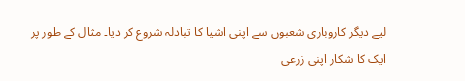لیے دیگر کاروباری شعبوں سے اپنی اشیا کا تبادلہ شروع کر دیا۔ مثال کے طور پر ایک کا شکار اپنی زرعی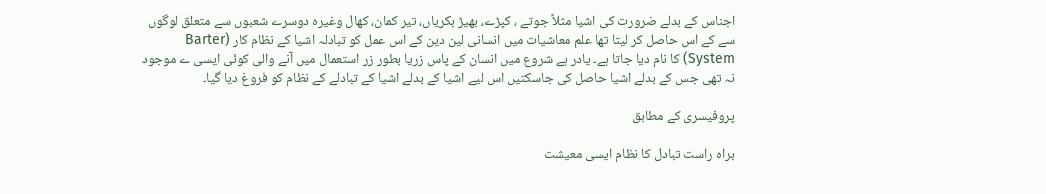اجناس کے بدلے ضرورت کی اشیا مثلاً جوتے ، کپڑے، بھیڑ بکریاں، تیر کمان، کھال وغیرہ دوسرے شعبوں سے متعلق لوگوں سے کے اس حاصل کر لیتا تھا علم معاشیات میں انسانی لین دین کے اس عمل کو تبادلہ اشیا کے نظام کار (Barter System) کا نام دیا جاتا ہے۔ یادر ہے شروع میں انسان کے پاس زریا بطور زر استعمال میں آنے والی کوئی ایسی ے موجود نہ تھی جس کے بدلے اشیا حاصل کی جاسکتیں اس لیے اشیا کے بدلے اشیا کے تبادلے کے نظام کو فروغ دیا گیا۔

پروفیسری کے مطابق

براہ راست تبادل کا نظام ایسی معیشت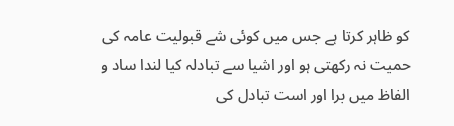کو ظاہر کرتا ہے جس میں کوئی شے قبولیت عامہ کی حمیت نہ رکھتی ہو اور اشیا سے تبادلہ کیا لندا ساد و الفاظ میں برا اور است تبادل کی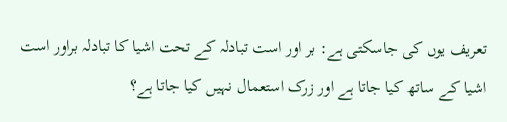تعریف یوں کی جاسکتی ہے: بر اور است تبادلہ کے تحت اشیا کا تبادلہ براور است اشیا کے ساتھ کیا جاتا ہے اور زرک استعمال نہیں کیا جاتا ہے؟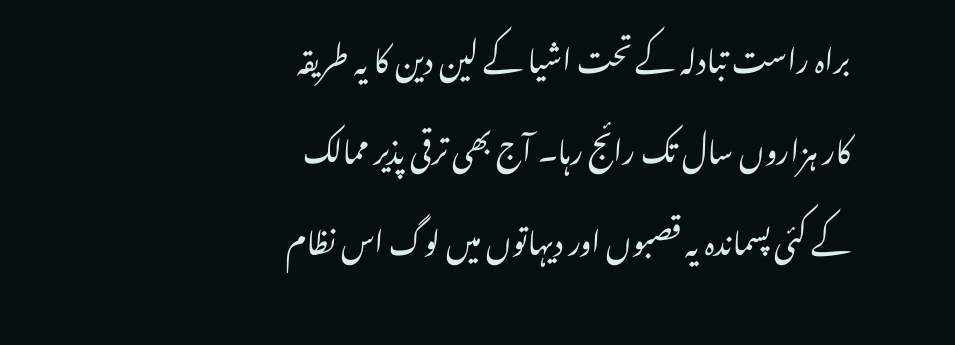براہ راست تبادلہ کے تحت اشیا کے لین دین کا یہ طریقہ کار ہزاروں سال تک رائج رہا۔ آج بھی ترقی پذیر ممالک کے کئی پسماندہ یہ قصبوں اور دیہاتوں میں لوگ اس نظام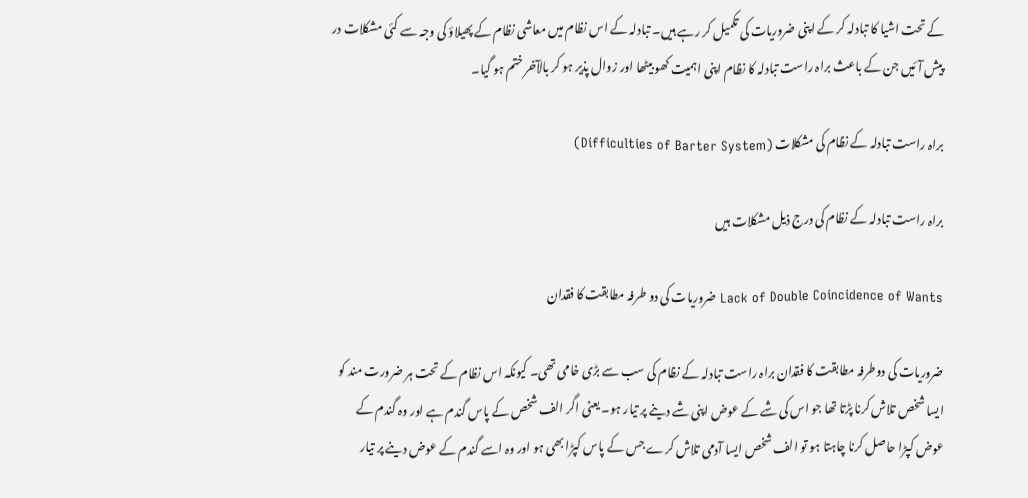کے تحت اشیا کا تبادلہ کر کے اپنی ضروریات کی تکمیل کر رہے ہیں۔ تبادلہ کے اس نظام میں معاشی نظام کے پھیلاؤ کی وجہ سے کئی مشکلات در پیش آئیں جن کے باعث براہ راست تبادلہ کا نظام اپنی اہمیت کھو بیٹھا اور زوال پذیر ہو کر بالآخر ختم ہو گیا۔

براہ راست تبادلہ کے نظام کی مشکلات (Difficulties of Barter System)

براہ راست تبادلہ کے نظام کی درج ذیل مشکلات ہیں

Lack of Double Coincidence of Wants ضروریات کی دو طرفہ مطابقت کا فقدان

ضروریات کی دوطرفہ مطابقت کا فقدان براہ راست تبادلہ کے نظام کی سب سے بڑی خامی تھی۔ کیونکہ اس نظام کے تحت ہر ضرورت مند کو ایسا شخص تلاش کرنا پڑتا تھا جو اس کی شے کے عوض اپنی شے دینے پر تیار ہو۔ یعنی اگر الف شخص کے پاس گندم ہے اور وہ گندم کے عوض کپڑا حاصل کرنا چاہتا ہو تو الف شخص ایسا آدمی تلاش کرے جس کے پاس کپڑا بھی ہو اور وہ اسے گندم کے عوض دینے پر تیار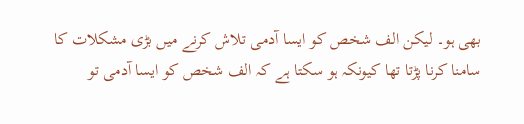بھی ہو۔ لیکن الف شخص کو ایسا آدمی تلاش کرنے میں بڑی مشکلات کا سامنا کرنا پڑتا تھا کیونکہ ہو سکتا ہے کہ الف شخص کو ایسا آدمی تو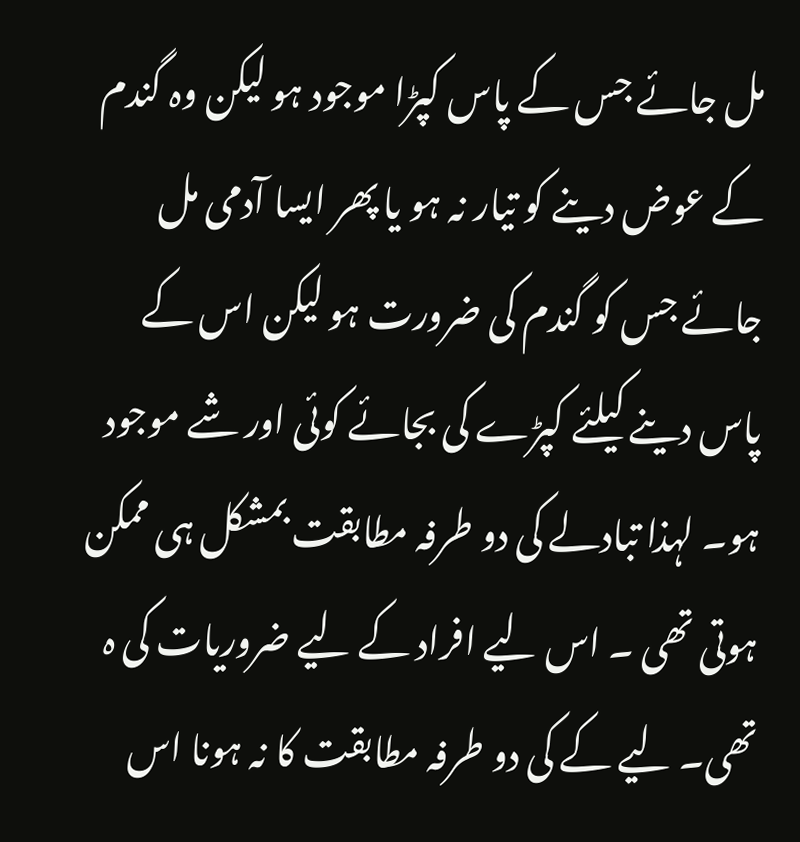مل جائے جس کے پاس کپڑا موجود ہو لیکن وہ گندم کے عوض دینے کو تیار نہ ہو یا پھر ایسا آدمی مل جائے جس کو گندم کی ضرورت ہو لیکن اس کے پاس دینے کیلئے کپڑے کی بجائے کوئی اور شے موجود ہو۔ لہذا تبادلے کی دو طرفہ مطابقت بمشکل ہی ممکن ہوتی تھی ۔ اس لیے افراد کے لیے ضروریات کی ہ تھی۔ لیے کے کی دو طرفہ مطابقت کا نہ ہونا اس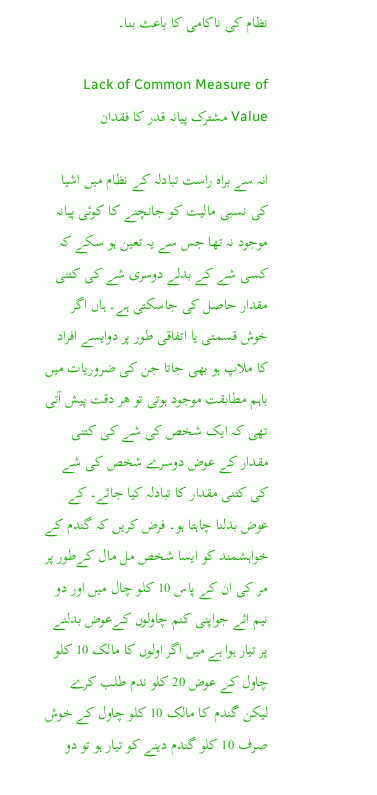نظام کی ناکامی کا باعث بنا۔

Lack of Common Measure of Value مشترک پیانہ قدر کا فقدان

انہ سے براہ راست تبادلہ کے نظام میں اشیا کی نسبی مالیت کو جانچنے کا کوئی پیانہ موجود نہ تھا جس سے یہ تعین ہو سکے کہ کسی شے کے بدلے دوسری شے کی کتنی مقدار حاصل کی جاسکتی ہے۔ ہاں اگر خوش قسمتی یا اتفاقی طور پر دوایسے افراد کا ملاپ ہو بھی جاتا جن کی ضروریات میں باہم مطابقت موجود ہوتی تو ھر دقت پیش آتی تھی کہ ایک شخص کی شے کی کتنی مقدار کے عوض دوسرے شخص کی شے کی کتنی مقدار کا تبادلہ کیا جائے۔ کے عوض بدلنا چاہتا ہو۔ فرض کریں کہ گندم کے خواہشمند کو ایسا شخص مل مال کےطور پر مر کی ان کے پاس 10 کلو چال میں اور دو نیم ائے جواپنی کنم چاولوں کےعوض بدلنے پر تیار ہوا ہے میں اگر اولوں کا مالک 10 کلو چاول کے عوض 20 کلو ندم طلب کرے لیکن گندم کا مالک 10 کلو چاول کے خوش صرف 10 کلو گندم دینے کو تیار ہو تو دو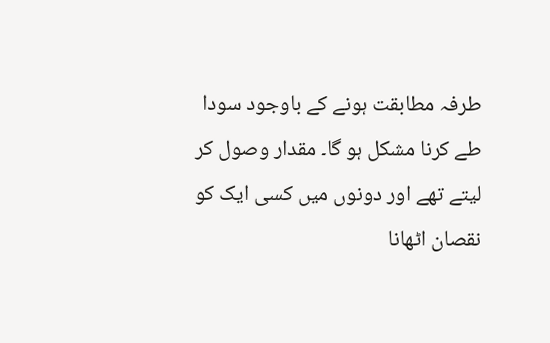طرفہ مطابقت ہونے کے باوجود سودا طے کرنا مشکل ہو گا۔ مقدار وصول کر لیتے تھے اور دونوں میں کسی ایک کو نقصان اٹھانا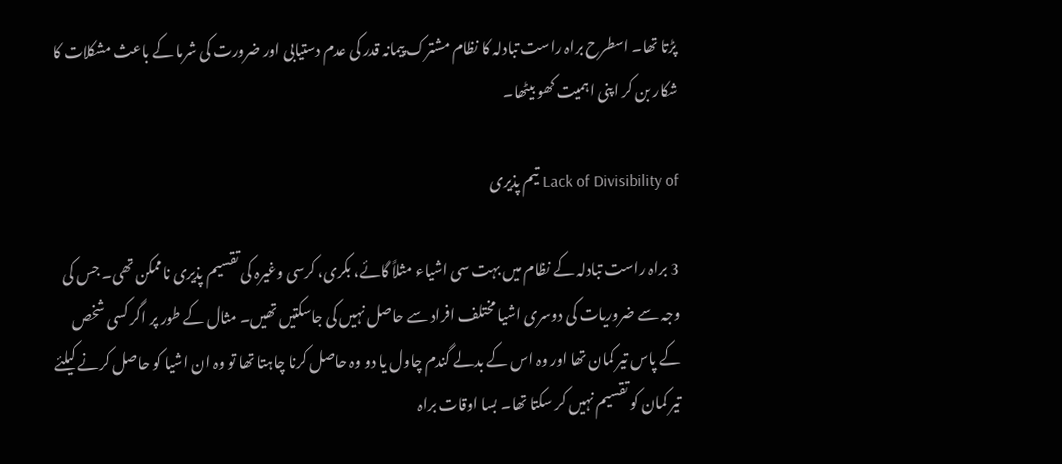پڑتا تھا۔ اسطرح براہ راست تبادلہ کا نظام مشترک پیمانہ قدر کی عدم دستیابی اور ضرورت کی شرما کے باعث مشکلات کا شکار بن کر اپنی اہمیت کھو بیٹھا۔

Lack of Divisibility of تیم پذیری

3 براہ راست تبادلہ کے نظام میں بہت سی اشیاء مثلاً گائے، بکری، کرسی وغیرہ کی تقسیم پذیری ناممکن تھی۔ جس کی وجہ سے ضروریات کی دوسری اشیا مختلف افراد سے حاصل نہیں کی جاسکتیں تھیں۔ مثال کے طور پر اگر کسی شخص کے پاس تیر کمان تھا اور وہ اس کے بدلے گندم چاول یا دو وہ حاصل کرنا چاہتا تھا تو وہ ان اشیا کو حاصل کرنے کیلئے تیر کمان کو تقسیم نہیں کر سکتا تھا۔ بسا اوقات براہ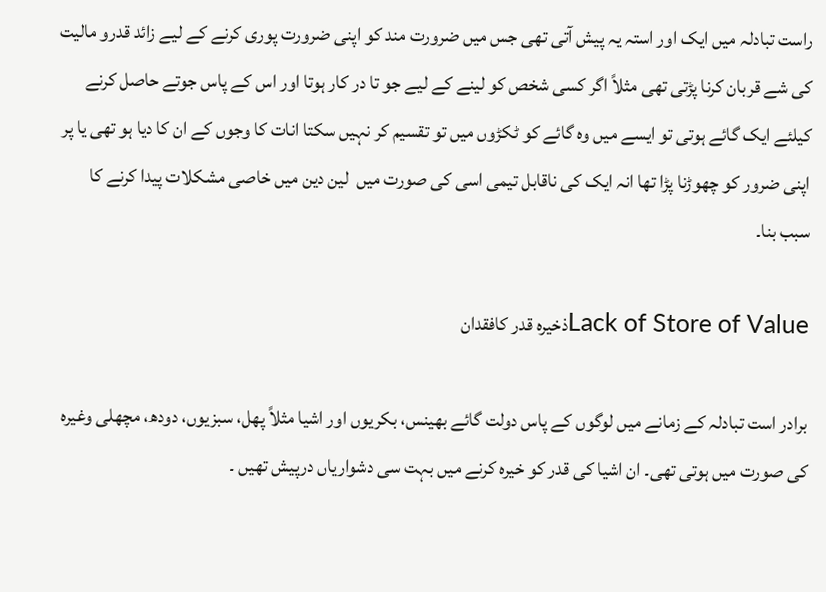راست تبادلہ میں ایک اور استہ یہ پیش آتی تھی جس میں ضرورت مند کو اپنی ضرورت پوری کرنے کے لیے زائد قدرو مالیت کی شے قربان کرنا پڑتی تھی مثلاً اگر کسی شخص کو لینے کے لیے جو تا در کار ہوتا اور اس کے پاس جوتے حاصل کرنے کیلئے ایک گائے ہوتی تو ایسے میں وہ گائے کو ٹکڑوں میں تو تقسیم کر نہیں سکتا انات کا وجوں کے ان کا دیا ہو تھی یا پر اپنی ضرور کو چھوڑنا پڑا تھا انہ ایک کی ناقابل تیمی اسی کی صورت میں  لین دین میں خاصی مشکلات پیدا کرنے کا سبب بنا۔

Lack of Store of Valueذخیره قدر کافقدان

برادر است تبادلہ کے زمانے میں لوگوں کے پاس دولت گائے بھینس، بکریوں اور اشیا مثلاً پھل، سبزیوں، دودھ، مچھلی وغیرہ کی صورت میں ہوتی تھی۔ ان اشیا کی قدر کو خیرہ کرنے میں بہت سی دشواریاں درپیش تھیں ۔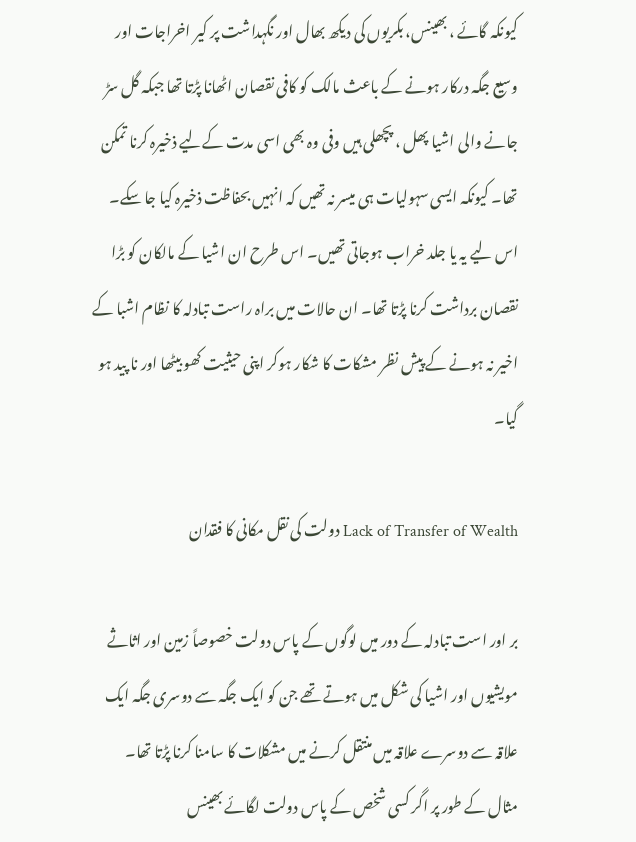کیونکہ گائے ، بھینس، بکریوں کی دیکھ بھال اور نگہداشت پر کیر اخراجات اور وسیع جگہ درکار ہونے کے باعث مالک کو کافی نقصان اٹھانا پڑتا تھا جبکہ گل سڑ جانے والی اشیا پھل ، پچھلی ہیں وفی وہ بھی اسی مدت کےلیے ذخیرہ کرنا تمکن تھا۔ کیونکہ ایسی سہولیات ہی میسر نہ تھیں کہ انہیں بحفاظت ذخیرہ کیا جا سکے۔ اس لیے یہ یا جلد خراب ہوجاتی تھیں۔ اس طرح ان اشیا کے مالکان کو بڑا نقصان برداشت کرنا پڑتا تھا۔ ان حالات میں براہ راست تبادلہ کا نظام اشبا کے اخیر نہ ہونے کے پیش نظر مشکات کا شکار ہوکر اپنی حیثیت کھو بیٹھا اور نا پید ہو گیا۔

Lack of Transfer of Wealth دولت کی نقل مکانی کا فقدان

بر اور است تبادلہ کے دور میں لوگوں کے پاس دولت خصوصاً زمین اور اثاثے مویشیوں اور اشیا کی شکل میں ہوتے تھے جن کو ایک جگہ سے دوسری جگہ ایک علاقہ سے دوسرے علاقہ میں منتقل کرنے میں مشکلات کا سامنا کرنا پڑتا تھا۔ مثال کے طور پر اگر کسی شخص کے پاس دولت لگائے بھینس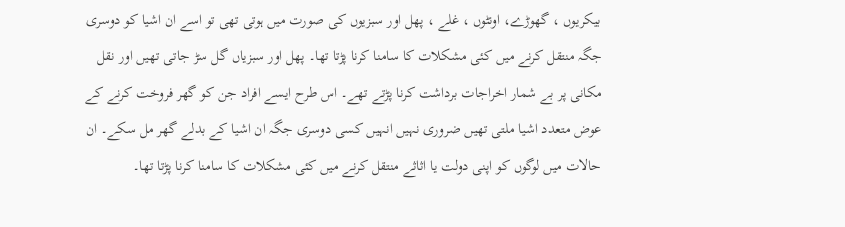بیکریوں ، گھوڑے، اونٹوں ، غلے ، پھل اور سبزیوں کی صورت میں ہوتی تھی تو اسے ان اشیا کو دوسری جگہ منتقل کرنے میں کئی مشکلات کا سامنا کرنا پڑتا تھا۔ پھل اور سبزیاں گل سڑ جاتی تھیں اور نقل مکانی پر بے شمار اخراجات برداشت کرنا پڑتے تھے۔ اس طرح ایسے افراد جن کو گھر فروخت کرنے کے عوض متعدد اشیا ملتی تھیں ضروری نہیں انہیں کسی دوسری جگہ ان اشیا کے بدلے گھر مل سکے۔ ان حالات میں لوگوں کو اپنی دولت یا اثاثے منتقل کرنے میں کئی مشکلات کا سامنا کرنا پڑتا تھا۔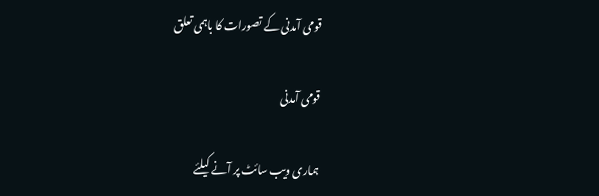قومی آمدنی کے تصورات کا باہمی تعلق

قومی آمدنی

ہماری ویب سائٹ پر آنے کیلئے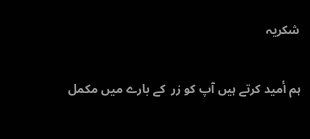شکریہ

ہم أمید کرتے ہیں آپ کو زر  کے بارے میں مکمل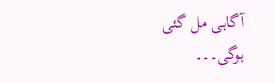آگاہی مل گئی ہوگی۔۔۔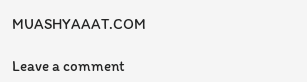MUASHYAAAT.COM

Leave a comment